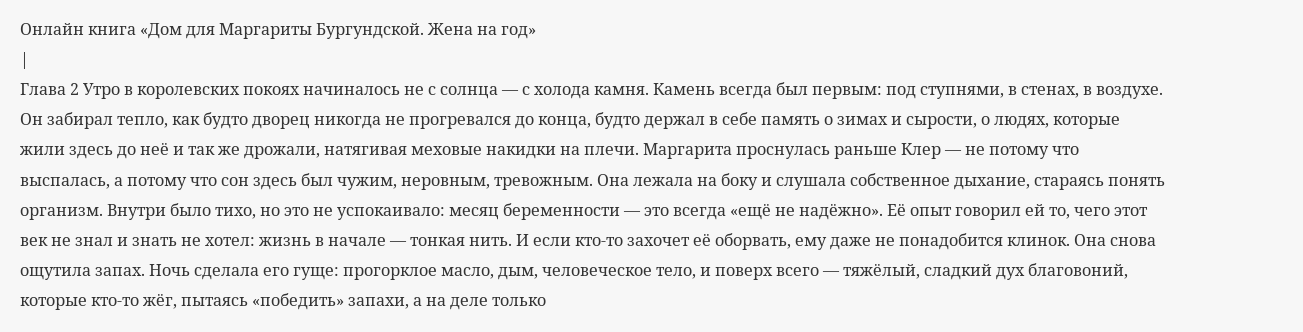Онлайн книга «Дом для Маргариты Бургундской. Жена на год»
|
Глава 2 Утро в королевских покоях начиналось не с солнца — с холода камня. Камень всегда был первым: под ступнями, в стенах, в воздухе. Он забирал тепло, как будто дворец никогда не прогревался до конца, будто держал в себе память о зимах и сырости, о людях, которые жили здесь до неё и так же дрожали, натягивая меховые накидки на плечи. Маргарита проснулась раньше Клер — не потому что выспалась, а потому что сон здесь был чужим, неровным, тревожным. Она лежала на боку и слушала собственное дыхание, стараясь понять организм. Внутри было тихо, но это не успокаивало: месяц беременности — это всегда «ещё не надёжно». Её опыт говорил ей то, чего этот век не знал и знать не хотел: жизнь в начале — тонкая нить. И если кто-то захочет её оборвать, ему даже не понадобится клинок. Она снова ощутила запах. Ночь сделала его гуще: прогорклое масло, дым, человеческое тело, и поверх всего — тяжёлый, сладкий дух благовоний, которые кто-то жёг, пытаясь «победить» запахи, а на деле только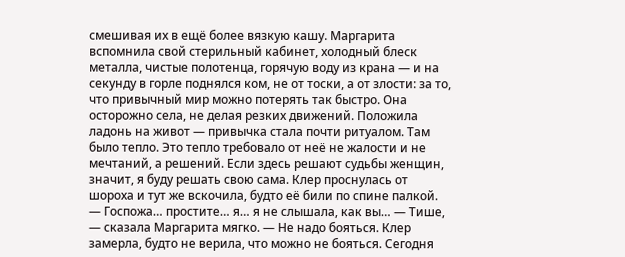смешивая их в ещё более вязкую кашу. Маргарита вспомнила свой стерильный кабинет, холодный блеск металла, чистые полотенца, горячую воду из крана — и на секунду в горле поднялся ком, не от тоски, а от злости: за то, что привычный мир можно потерять так быстро. Она осторожно села, не делая резких движений. Положила ладонь на живот — привычка стала почти ритуалом. Там было тепло. Это тепло требовало от неё не жалости и не мечтаний, а решений. Если здесь решают судьбы женщин, значит, я буду решать свою сама. Клер проснулась от шороха и тут же вскочила, будто её били по спине палкой. — Госпожа… простите… я… я не слышала, как вы… — Тише, — сказала Маргарита мягко. — Не надо бояться. Клер замерла, будто не верила, что можно не бояться. Сегодня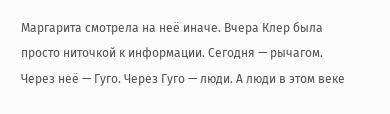Маргарита смотрела на неё иначе. Вчера Клер была просто ниточкой к информации. Сегодня — рычагом. Через неё — Гуго. Через Гуго — люди. А люди в этом веке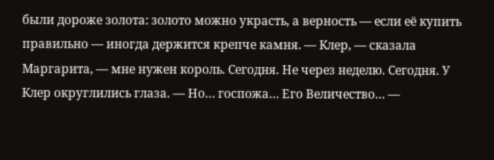были дороже золота: золото можно украсть, а верность — если её купить правильно — иногда держится крепче камня. — Клер, — сказала Маргарита, — мне нужен король. Сегодня. Не через неделю. Сегодня. У Клер округлились глаза. — Но… госпожа… Его Величество… —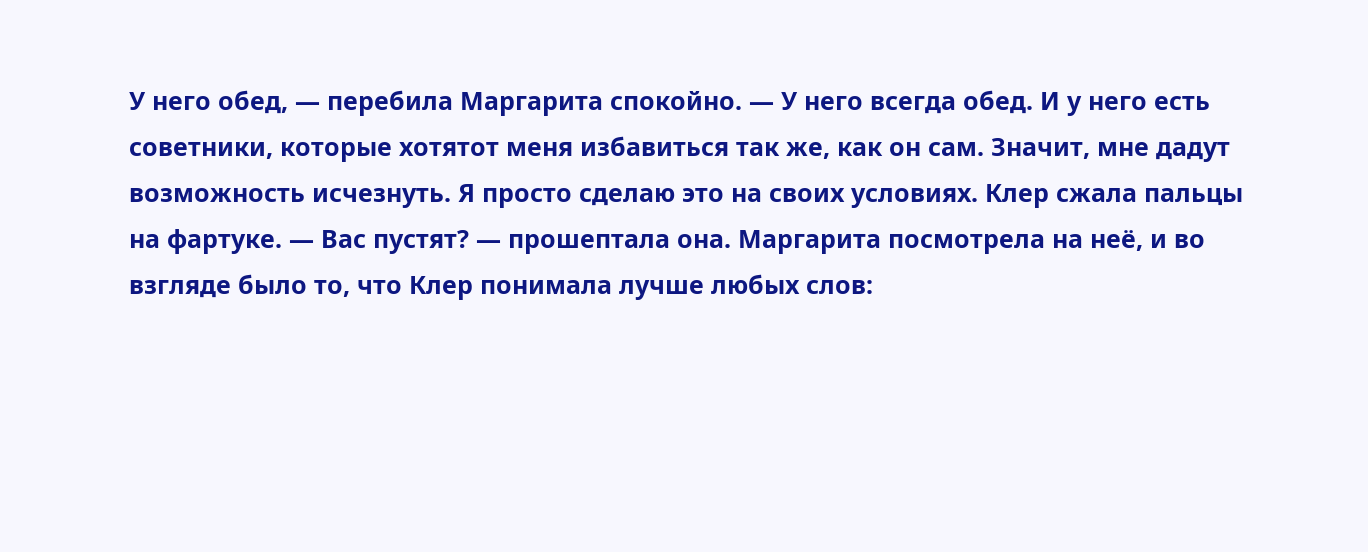У него обед, — перебила Маргарита спокойно. — У него всегда обед. И у него есть советники, которые хотятот меня избавиться так же, как он сам. Значит, мне дадут возможность исчезнуть. Я просто сделаю это на своих условиях. Клер сжала пальцы на фартуке. — Вас пустят? — прошептала она. Маргарита посмотрела на неё, и во взгляде было то, что Клер понимала лучше любых слов: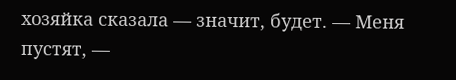хозяйка сказала — значит, будет. — Меня пустят, —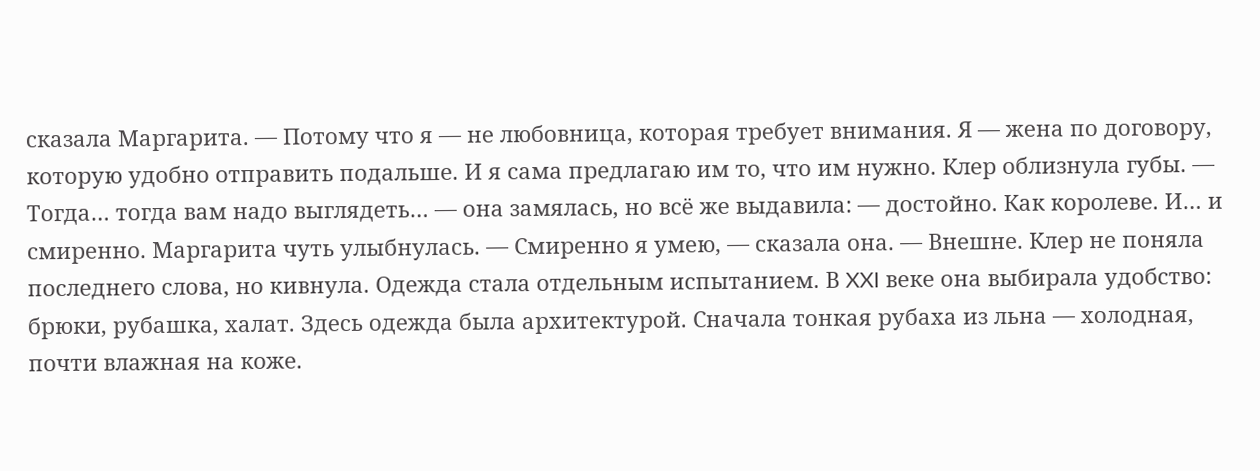сказала Маргарита. — Потому что я — не любовница, которая требует внимания. Я — жена по договору, которую удобно отправить подальше. И я сама предлагаю им то, что им нужно. Клер облизнула губы. — Тогда… тогда вам надо выглядеть… — она замялась, но всё же выдавила: — достойно. Как королеве. И… и смиренно. Маргарита чуть улыбнулась. — Смиренно я умею, — сказала она. — Внешне. Клер не поняла последнего слова, но кивнула. Одежда стала отдельным испытанием. В XXI веке она выбирала удобство: брюки, рубашка, халат. Здесь одежда была архитектурой. Сначала тонкая рубаха из льна — холодная, почти влажная на коже.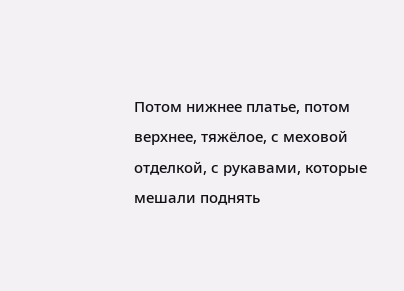Потом нижнее платье, потом верхнее, тяжёлое, с меховой отделкой, с рукавами, которые мешали поднять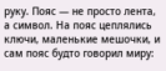руку. Пояс — не просто лента, а символ. На пояс цеплялись ключи, маленькие мешочки, и сам пояс будто говорил миру: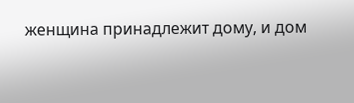женщина принадлежит дому, и дом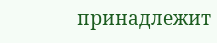принадлежит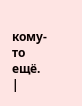кому-то ещё. |